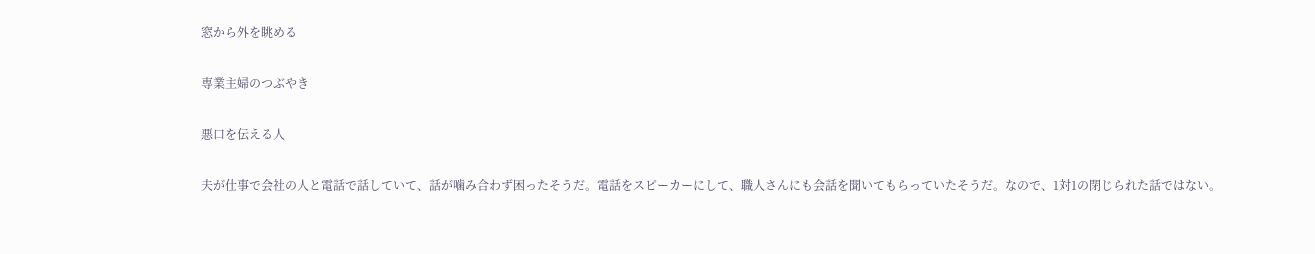窓から外を眺める

専業主婦のつぶやき

悪口を伝える人

夫が仕事で会社の人と電話で話していて、話が噛み合わず困ったそうだ。電話をスピーカーにして、職人さんにも会話を聞いてもらっていたそうだ。なので、1対1の閉じられた話ではない。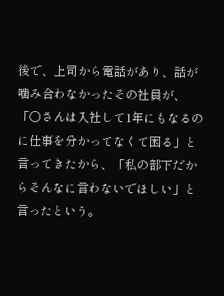後で、上司から電話があり、話が噛み合わなかったその社員が、「○さんは入社して1年にもなるのに仕事を分かってなくて困る」と言ってきたから、「私の部下だからそんなに言わないでほしい」と言ったという。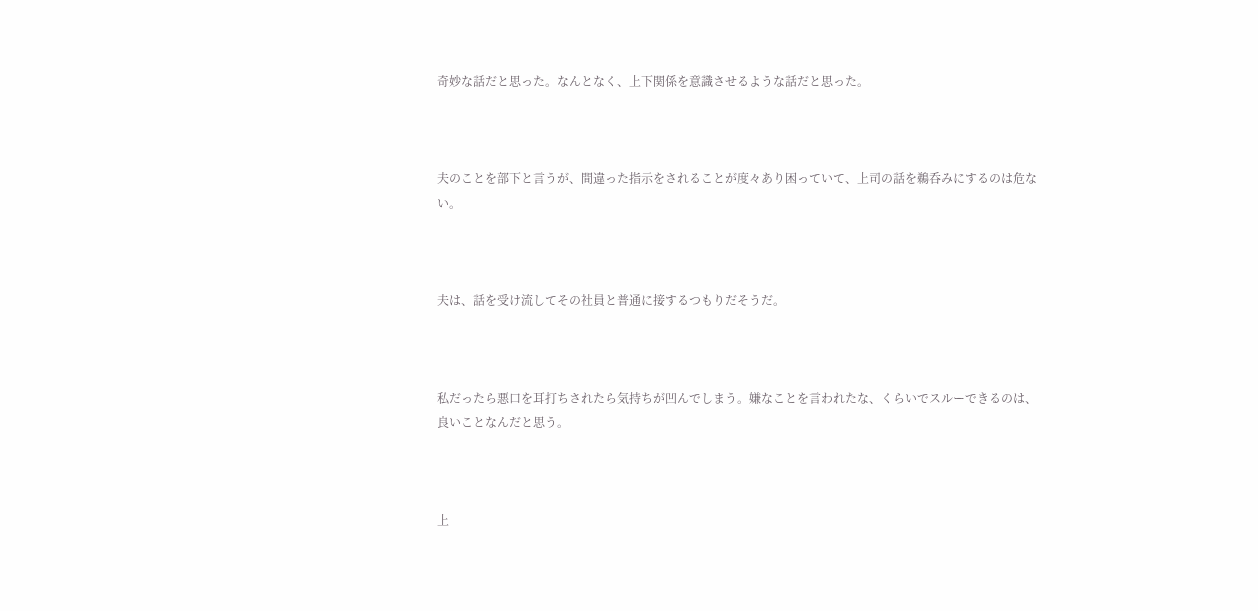奇妙な話だと思った。なんとなく、上下関係を意識させるような話だと思った。



夫のことを部下と言うが、間違った指示をされることが度々あり困っていて、上司の話を鵜呑みにするのは危ない。



夫は、話を受け流してその社員と普通に接するつもりだそうだ。



私だったら悪口を耳打ちされたら気持ちが凹んでしまう。嫌なことを言われたな、くらいでスルーできるのは、良いことなんだと思う。



上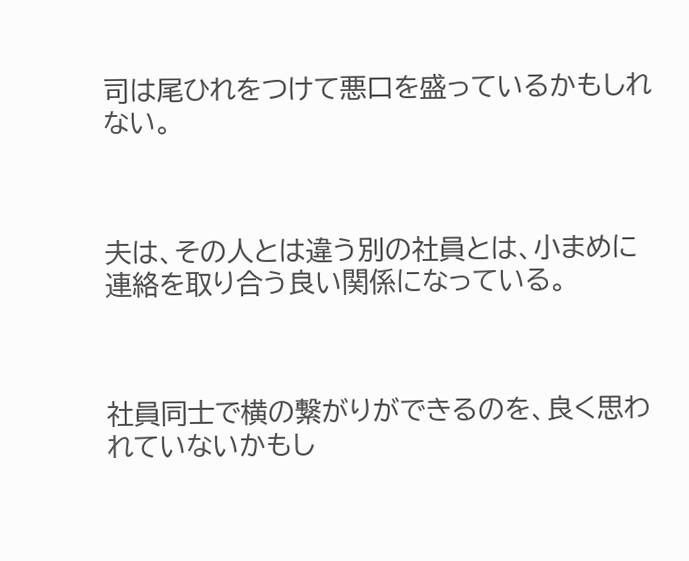司は尾ひれをつけて悪口を盛っているかもしれない。



夫は、その人とは違う別の社員とは、小まめに連絡を取り合う良い関係になっている。



社員同士で横の繋がりができるのを、良く思われていないかもし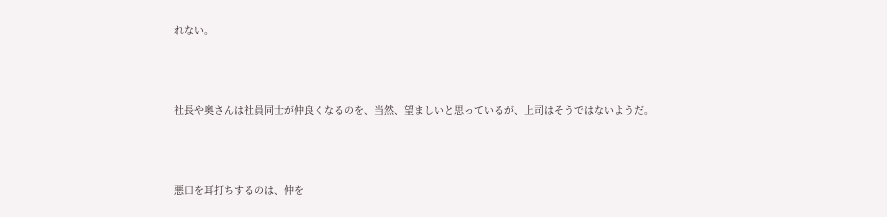れない。



社長や奥さんは社員同士が仲良くなるのを、当然、望ましいと思っているが、上司はそうではないようだ。



悪口を耳打ちするのは、仲を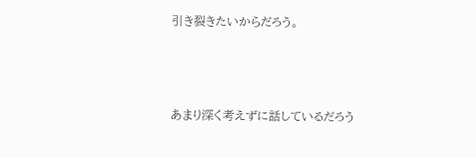引き裂きたいからだろう。



あまり深く考えずに話しているだろう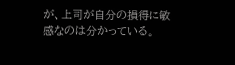が、上司が自分の損得に敏感なのは分かっている。